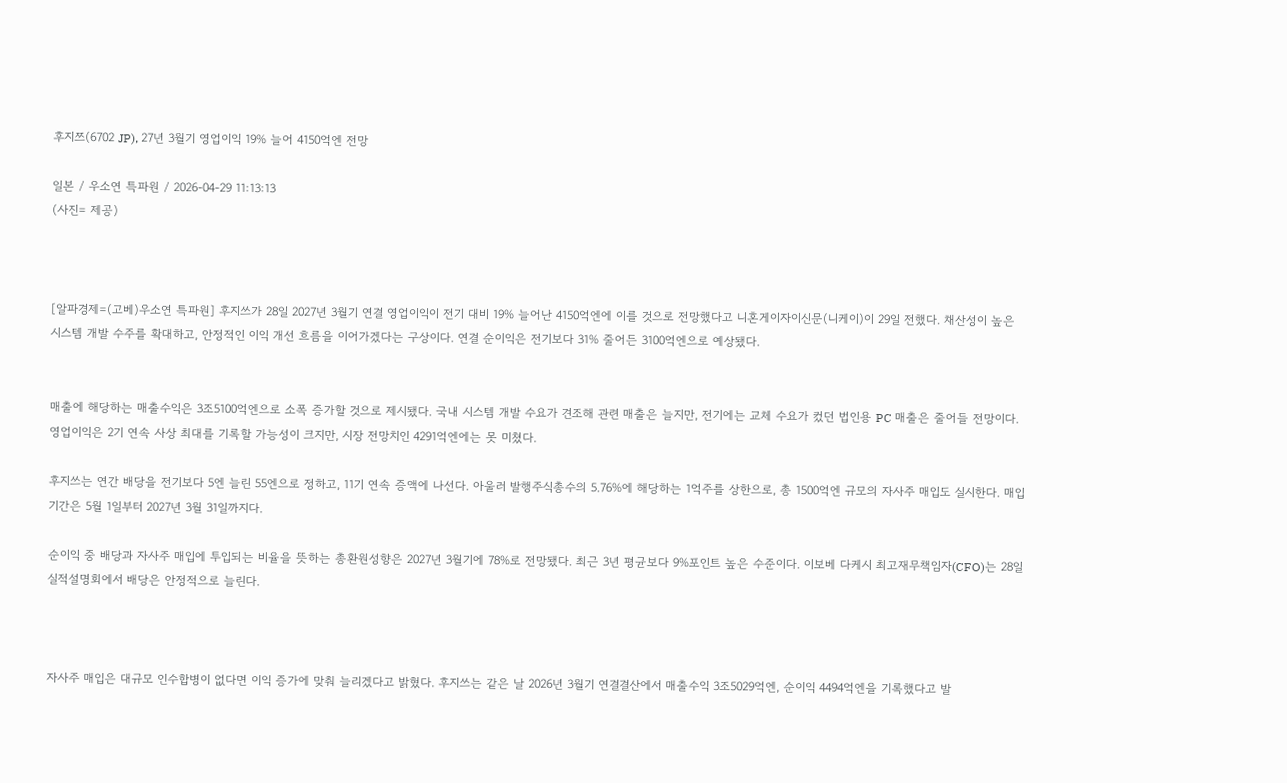후지쯔(6702 JP), 27년 3월기 영업이익 19% 늘어 4150억엔 전망

일본 / 우소연 특파원 / 2026-04-29 11:13:13
(사진= 제공)



[알파경제=(고베)우소연 특파원] 후지쓰가 28일 2027년 3월기 연결 영업이익이 전기 대비 19% 늘어난 4150억엔에 이를 것으로 전망했다고 니혼게이자이신문(니케이)이 29일 전했다. 채산성이 높은 시스템 개발 수주를 확대하고, 안정적인 이익 개선 흐름을 이어가겠다는 구상이다. 연결 순이익은 전기보다 31% 줄어든 3100억엔으로 예상됐다.


매출에 해당하는 매출수익은 3조5100억엔으로 소폭 증가할 것으로 제시됐다. 국내 시스템 개발 수요가 견조해 관련 매출은 늘지만, 전기에는 교체 수요가 컸던 법인용 PC 매출은 줄어들 전망이다. 영업이익은 2기 연속 사상 최대를 기록할 가능성이 크지만, 시장 전망치인 4291억엔에는 못 미쳤다.

후지쓰는 연간 배당을 전기보다 5엔 늘린 55엔으로 정하고, 11기 연속 증액에 나선다. 아울러 발행주식총수의 5.76%에 해당하는 1억주를 상한으로, 총 1500억엔 규모의 자사주 매입도 실시한다. 매입 기간은 5월 1일부터 2027년 3월 31일까지다.

순이익 중 배당과 자사주 매입에 투입되는 비율을 뜻하는 총환원성향은 2027년 3월기에 78%로 전망됐다. 최근 3년 평균보다 9%포인트 높은 수준이다. 이보베 다케시 최고재무책임자(CFO)는 28일 실적설명회에서 배당은 안정적으로 늘린다.



자사주 매입은 대규모 인수합병이 없다면 이익 증가에 맞춰 늘리겠다고 밝혔다. 후지쓰는 같은 날 2026년 3월기 연결결산에서 매출수익 3조5029억엔, 순이익 4494억엔을 기록했다고 발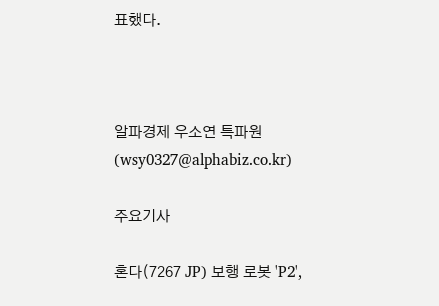표했다.



알파경제 우소연 특파원(wsy0327@alphabiz.co.kr)

주요기사

혼다(7267 JP) 보행 로봇 'P2',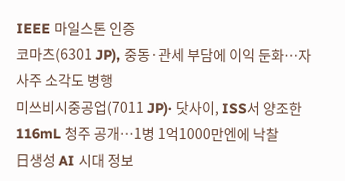IEEE 마일스톤 인증
코마츠(6301 JP), 중동·관세 부담에 이익 둔화…자사주 소각도 병행
미쓰비시중공업(7011 JP)· 닷사이, ISS서 양조한 116mL 청주 공개…1병 1억1000만엔에 낙찰
日생성 AI 시대 정보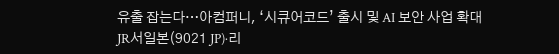유출 잡는다…아컴퍼니, ‘시큐어코드’ 출시 및 AI 보안 사업 확대
JR서일본(9021 JP)·리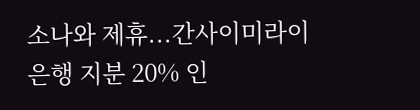소나와 제휴...간사이미라이은행 지분 20% 인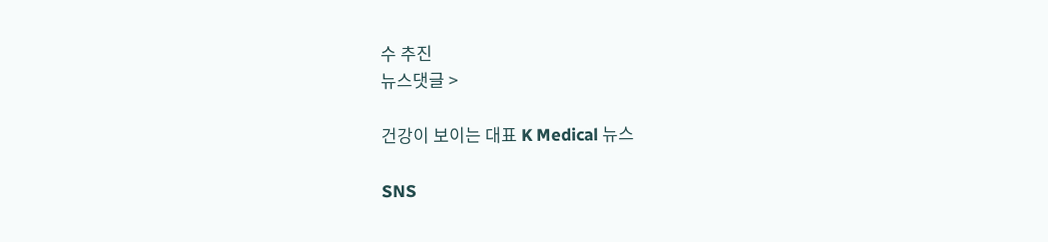수 추진
뉴스댓글 >

건강이 보이는 대표 K Medical 뉴스

SNS